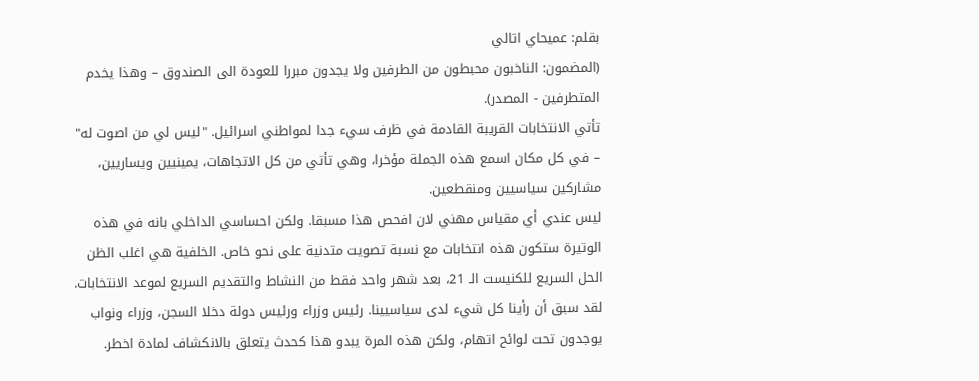بقلم: عميحاي اتالي
(المضمون: الناخبون محبطون من الطرفين ولا يجدون مبررا للعودة الى الصندوق – وهذا يخدم المتطرفين - المصدر).
تأتي الانتخابات القريبة القادمة في ظرف سيء جدا لمواطني اسرائيل. "ليس لي من اصوت له" – في كل مكان اسمع هذه الجملة مؤخرا، وهي تأتي من كل الاتجاهات، يمينيين ويساريين، مشاركين سياسيين ومنقطعين.
ليس عندي أي مقياس مهني لان افحص هذا مسبقا. ولكن احساسي الداخلي بانه في هذه الوتيرة ستكون هذه انتخابات مع نسبة تصويت متدنية على نحو خاص. الخلفية هي اغلب الظن الحل السريع للكنيست الـ 21، بعد شهر واحد فقط من النشاط والتقديم السريع لموعد الانتخابات. لقد سبق أن رأينا كل شيء لدى سياسيينا. رئيس وزراء ورئيس دولة دخلا السجن، وزراء ونواب يوجدون تحت لوائح اتهام، ولكن هذه المرة يبدو هذا كحدث يتعلق بالانكشاف لمادة اخطر.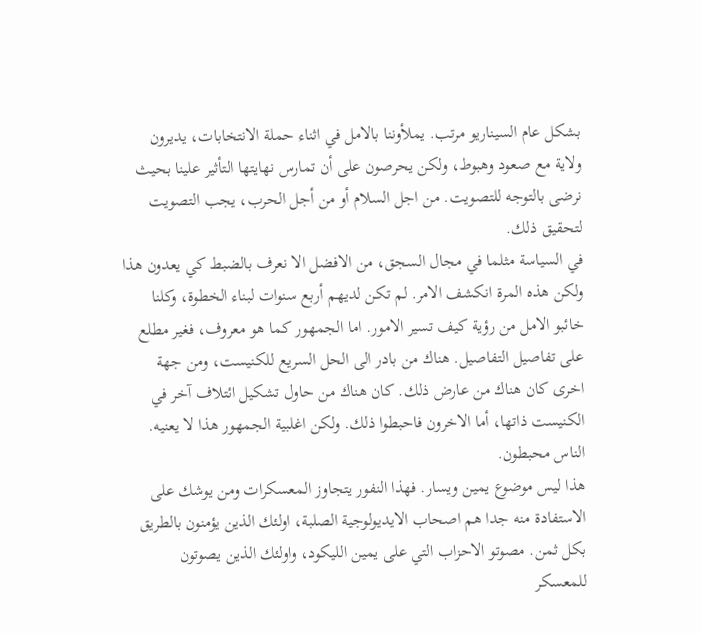بشكل عام السيناريو مرتب. يملأوننا بالامل في اثناء حملة الانتخابات، يديرون ولاية مع صعود وهبوط، ولكن يحرصون على أن تمارس نهايتها التأثير علينا بحيث نرضى بالتوجه للتصويت. من اجل السلام أو من أجل الحرب، يجب التصويت لتحقيق ذلك.
في السياسة مثلما في مجال السجق، من الافضل الا نعرف بالضبط كي يعدون هذا ولكن هذه المرة انكشف الامر. لم تكن لديهم أربع سنوات لبناء الخطوة، وكلنا خائبو الامل من رؤية كيف تسير الامور. اما الجمهور كما هو معروف، فغير مطلع على تفاصيل التفاصيل. هناك من بادر الى الحل السريع للكنيست، ومن جهة اخرى كان هناك من عارض ذلك. كان هناك من حاول تشكيل ائتلاف آخر في الكنيست ذاتها، أما الاخرون فاحبطوا ذلك. ولكن اغلبية الجمهور هذا لا يعنيه. الناس محبطون.
هذا ليس موضوع يمين ويسار. فهذا النفور يتجاوز المعسكرات ومن يوشك على الاستفادة منه جدا هم اصحاب الايديولوجية الصلبة، اولئك الذين يؤمنون بالطريق بكل ثمن. مصوتو الاحزاب التي على يمين الليكود، واولئك الذين يصوتون للمعسكر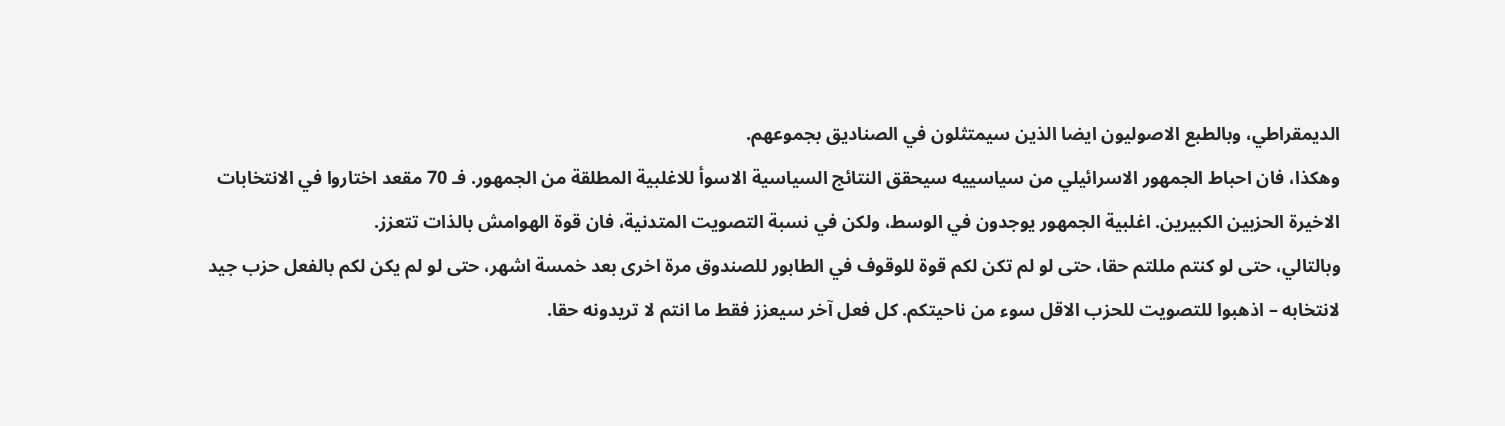الديمقراطي، وبالطبع الاصوليون ايضا الذين سيمتثلون في الصناديق بجموعهم.
وهكذا، فان احباط الجمهور الاسرائيلي من سياسييه سيحقق النتائج السياسية الاسوأ للاغلبية المطلقة من الجمهور. فـ 70 مقعد اختاروا في الانتخابات الاخيرة الحزبين الكبيرين. اغلبية الجمهور يوجدون في الوسط، ولكن في نسبة التصويت المتدنية، فان قوة الهوامش بالذات تتعزز.
وبالتالي، حتى لو كنتم مللتم حقا، حتى لو لم تكن لكم قوة للوقوف في الطابور للصندوق مرة اخرى بعد خمسة اشهر، حتى لو لم يكن لكم بالفعل حزب جيد لانتخابه – اذهبوا للتصويت للحزب الاقل سوء من ناحيتكم. كل فعل آخر سيعزز فقط ما انتم لا تريدونه حقا.